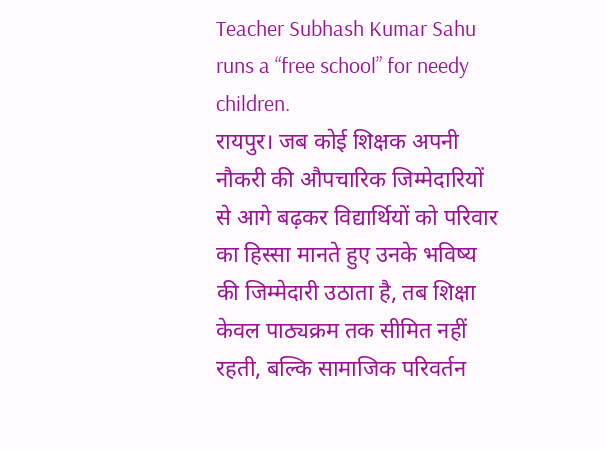Teacher Subhash Kumar Sahu runs a “free school” for needy children.
रायपुर। जब कोई शिक्षक अपनी नौकरी की औपचारिक जिम्मेदारियों से आगे बढ़कर विद्यार्थियों को परिवार का हिस्सा मानते हुए उनके भविष्य की जिम्मेदारी उठाता है, तब शिक्षा केवल पाठ्यक्रम तक सीमित नहीं रहती, बल्कि सामाजिक परिवर्तन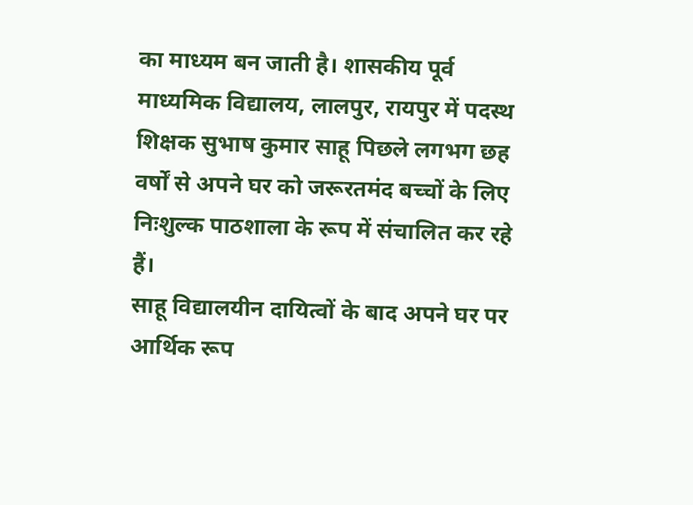का माध्यम बन जाती है। शासकीय पूर्व माध्यमिक विद्यालय, लालपुर, रायपुर में पदस्थ शिक्षक सुभाष कुमार साहू पिछले लगभग छह वर्षों से अपने घर को जरूरतमंद बच्चों के लिए निःशुल्क पाठशाला के रूप में संचालित कर रहे हैं।
साहू विद्यालयीन दायित्वों के बाद अपने घर पर आर्थिक रूप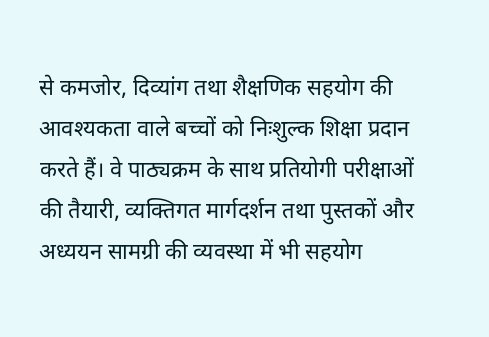से कमजोर, दिव्यांग तथा शैक्षणिक सहयोग की आवश्यकता वाले बच्चों को निःशुल्क शिक्षा प्रदान करते हैं। वे पाठ्यक्रम के साथ प्रतियोगी परीक्षाओं की तैयारी, व्यक्तिगत मार्गदर्शन तथा पुस्तकों और अध्ययन सामग्री की व्यवस्था में भी सहयोग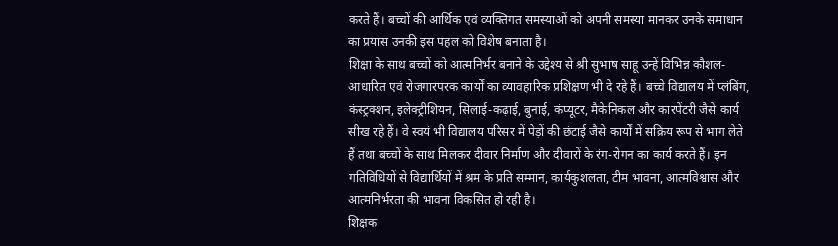करते हैं। बच्चों की आर्थिक एवं व्यक्तिगत समस्याओं को अपनी समस्या मानकर उनके समाधान का प्रयास उनकी इस पहल को विशेष बनाता है।
शिक्षा के साथ बच्चों को आत्मनिर्भर बनाने के उद्देश्य से श्री सुभाष साहू उन्हें विभिन्न कौशल-आधारित एवं रोजगारपरक कार्यों का व्यावहारिक प्रशिक्षण भी दे रहे हैं। बच्चे विद्यालय में प्लंबिंग, कंस्ट्रक्शन, इलेक्ट्रीशियन, सिलाई-कढ़ाई, बुनाई, कंप्यूटर, मैकेनिकल और कारपेंटरी जैसे कार्य सीख रहे हैं। वे स्वयं भी विद्यालय परिसर में पेड़ों की छंटाई जैसे कार्यों में सक्रिय रूप से भाग लेते हैं तथा बच्चों के साथ मिलकर दीवार निर्माण और दीवारों के रंग-रोगन का कार्य करते हैं। इन गतिविधियों से विद्यार्थियों में श्रम के प्रति सम्मान, कार्यकुशलता, टीम भावना, आत्मविश्वास और आत्मनिर्भरता की भावना विकसित हो रही है।
शिक्षक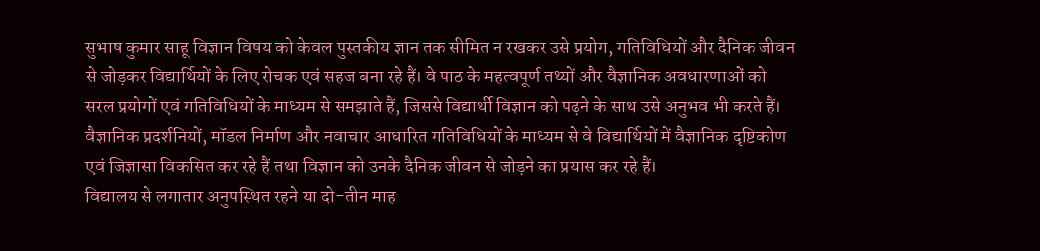सुभाष कुमार साहू विज्ञान विषय को केवल पुस्तकीय ज्ञान तक सीमित न रखकर उसे प्रयोग, गतिविधियों और दैनिक जीवन से जोड़कर विद्यार्थियों के लिए रोचक एवं सहज बना रहे हैं। वे पाठ के महत्वपूर्ण तथ्यों और वैज्ञानिक अवधारणाओं को सरल प्रयोगों एवं गतिविधियों के माध्यम से समझाते हैं, जिससे विद्यार्थी विज्ञान को पढ़ने के साथ उसे अनुभव भी करते हैं। वैज्ञानिक प्रदर्शनियों, मॉडल निर्माण और नवाचार आधारित गतिविधियों के माध्यम से वे विद्यार्थियों में वैज्ञानिक दृष्टिकोण एवं जिज्ञासा विकसित कर रहे हैं तथा विज्ञान को उनके दैनिक जीवन से जोड़ने का प्रयास कर रहे हैं।
विद्यालय से लगातार अनुपस्थित रहने या दो-तीन माह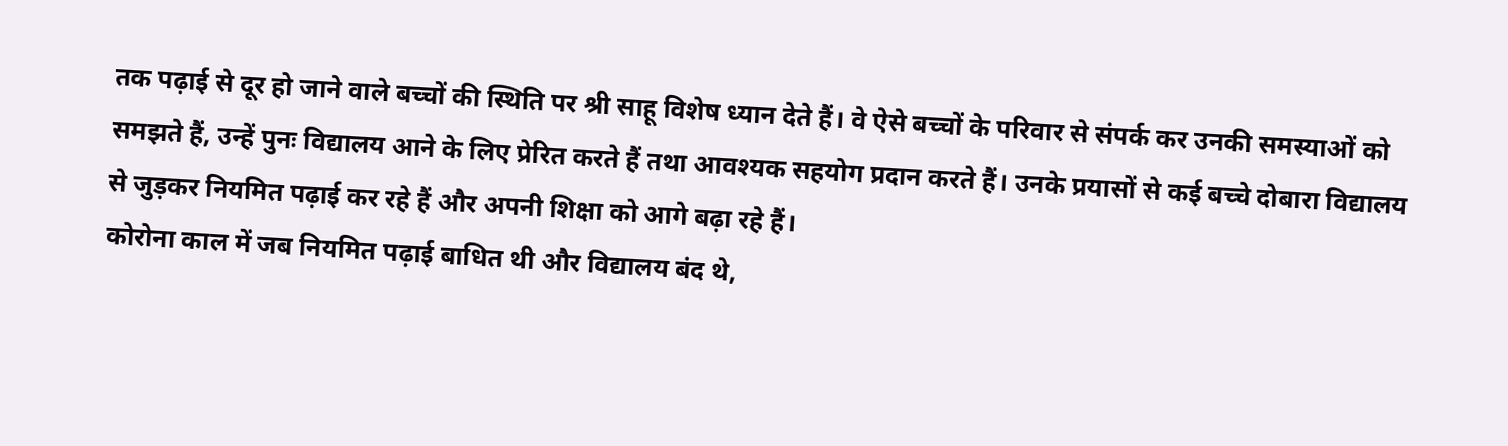तक पढ़ाई से दूर हो जाने वाले बच्चों की स्थिति पर श्री साहू विशेष ध्यान देते हैं। वे ऐसे बच्चों के परिवार से संपर्क कर उनकी समस्याओं को समझते हैं, उन्हें पुनः विद्यालय आने के लिए प्रेरित करते हैं तथा आवश्यक सहयोग प्रदान करते हैं। उनके प्रयासों से कई बच्चे दोबारा विद्यालय से जुड़कर नियमित पढ़ाई कर रहे हैं और अपनी शिक्षा को आगे बढ़ा रहे हैं।
कोरोना काल में जब नियमित पढ़ाई बाधित थी और विद्यालय बंद थे,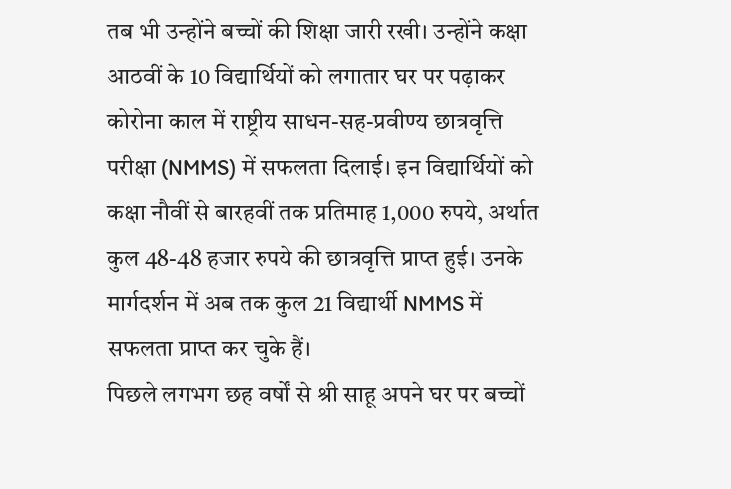तब भी उन्होंने बच्चों की शिक्षा जारी रखी। उन्होंने कक्षा आठवीं के 10 विद्यार्थियों को लगातार घर पर पढ़ाकर कोरोना काल में राष्ट्रीय साधन-सह-प्रवीण्य छात्रवृत्ति परीक्षा (NMMS) में सफलता दिलाई। इन विद्यार्थियों को कक्षा नौवीं से बारहवीं तक प्रतिमाह 1,000 रुपये, अर्थात कुल 48-48 हजार रुपये की छात्रवृत्ति प्राप्त हुई। उनके मार्गदर्शन में अब तक कुल 21 विद्यार्थी NMMS में सफलता प्राप्त कर चुके हैं।
पिछले लगभग छह वर्षों से श्री साहू अपने घर पर बच्चों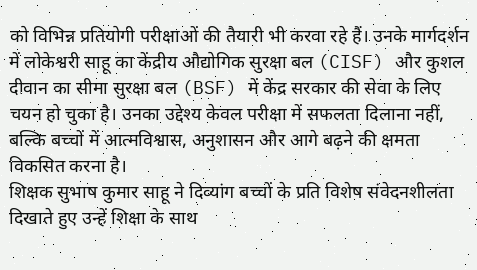को विभिन्न प्रतियोगी परीक्षाओं की तैयारी भी करवा रहे हैं। उनके मार्गदर्शन में लोकेश्वरी साहू का केंद्रीय औद्योगिक सुरक्षा बल (CISF) और कुशल दीवान का सीमा सुरक्षा बल (BSF) में केंद्र सरकार की सेवा के लिए चयन हो चुका है। उनका उद्देश्य केवल परीक्षा में सफलता दिलाना नहीं, बल्कि बच्चों में आत्मविश्वास, अनुशासन और आगे बढ़ने की क्षमता विकसित करना है।
शिक्षक सुभाष कुमार साहू ने दिव्यांग बच्चों के प्रति विशेष संवेदनशीलता दिखाते हुए उन्हें शिक्षा के साथ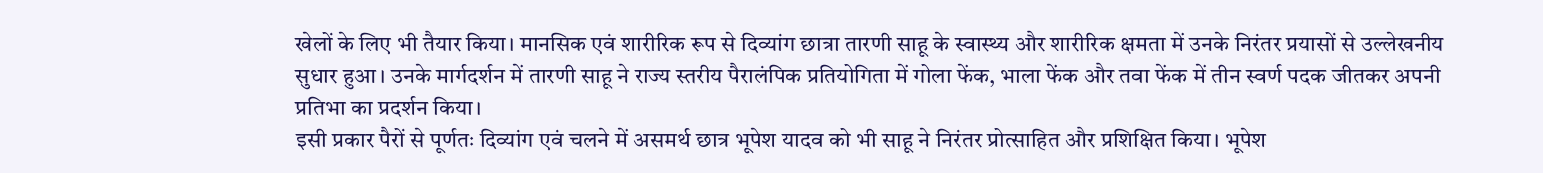खेलों के लिए भी तैयार किया। मानसिक एवं शारीरिक रूप से दिव्यांग छात्रा तारणी साहू के स्वास्थ्य और शारीरिक क्षमता में उनके निरंतर प्रयासों से उल्लेखनीय सुधार हुआ। उनके मार्गदर्शन में तारणी साहू ने राज्य स्तरीय पैरालंपिक प्रतियोगिता में गोला फेंक, भाला फेंक और तवा फेंक में तीन स्वर्ण पदक जीतकर अपनी प्रतिभा का प्रदर्शन किया।
इसी प्रकार पैरों से पूर्णतः दिव्यांग एवं चलने में असमर्थ छात्र भूपेश यादव को भी साहू ने निरंतर प्रोत्साहित और प्रशिक्षित किया। भूपेश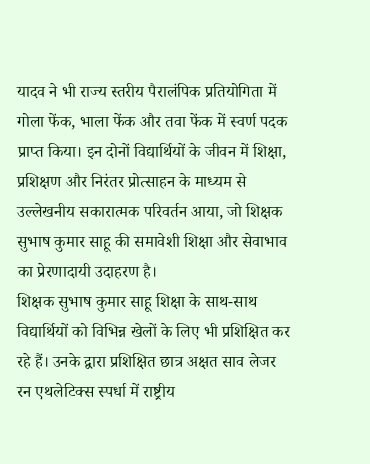यादव ने भी राज्य स्तरीय पैरालंपिक प्रतियोगिता में गोला फेंक, भाला फेंक और तवा फेंक में स्वर्ण पदक प्राप्त किया। इन दोनों विद्यार्थियों के जीवन में शिक्षा, प्रशिक्षण और निरंतर प्रोत्साहन के माध्यम से उल्लेखनीय सकारात्मक परिवर्तन आया, जो शिक्षक सुभाष कुमार साहू की समावेशी शिक्षा और सेवाभाव का प्रेरणादायी उदाहरण है।
शिक्षक सुभाष कुमार साहू शिक्षा के साथ-साथ विद्यार्थियों को विभिन्न खेलों के लिए भी प्रशिक्षित कर रहे हैं। उनके द्वारा प्रशिक्षित छात्र अक्षत साव लेजर रन एथलेटिक्स स्पर्धा में राष्ट्रीय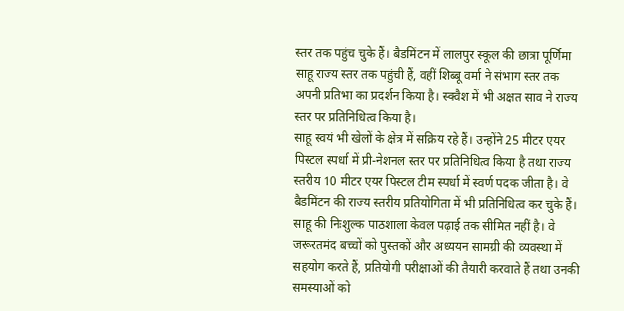स्तर तक पहुंच चुके हैं। बैडमिंटन में लालपुर स्कूल की छात्रा पूर्णिमा साहू राज्य स्तर तक पहुंची हैं, वहीं शिब्बू वर्मा ने संभाग स्तर तक अपनी प्रतिभा का प्रदर्शन किया है। स्क्वैश में भी अक्षत साव ने राज्य स्तर पर प्रतिनिधित्व किया है।
साहू स्वयं भी खेलों के क्षेत्र में सक्रिय रहे हैं। उन्होंने 25 मीटर एयर पिस्टल स्पर्धा में प्री-नेशनल स्तर पर प्रतिनिधित्व किया है तथा राज्य स्तरीय 10 मीटर एयर पिस्टल टीम स्पर्धा में स्वर्ण पदक जीता है। वे बैडमिंटन की राज्य स्तरीय प्रतियोगिता में भी प्रतिनिधित्व कर चुके हैं।
साहू की निःशुल्क पाठशाला केवल पढ़ाई तक सीमित नहीं है। वे जरूरतमंद बच्चों को पुस्तकों और अध्ययन सामग्री की व्यवस्था में सहयोग करते हैं, प्रतियोगी परीक्षाओं की तैयारी करवाते हैं तथा उनकी समस्याओं को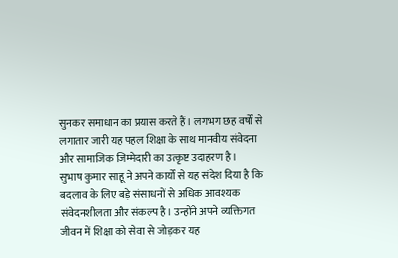सुनकर समाधान का प्रयास करते हैं। लगभग छह वर्षों से लगातार जारी यह पहल शिक्षा के साथ मानवीय संवेदना और सामाजिक जिम्मेदारी का उत्कृष्ट उदाहरण है।
सुभाष कुमार साहू ने अपने कार्यों से यह संदेश दिया है कि बदलाव के लिए बड़े संसाधनों से अधिक आवश्यक संवेदनशीलता और संकल्प है। उन्होंने अपने व्यक्तिगत जीवन में शिक्षा को सेवा से जोड़कर यह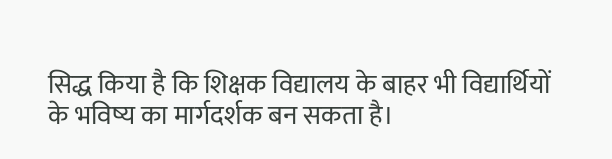सिद्ध किया है कि शिक्षक विद्यालय के बाहर भी विद्यार्थियों के भविष्य का मार्गदर्शक बन सकता है।